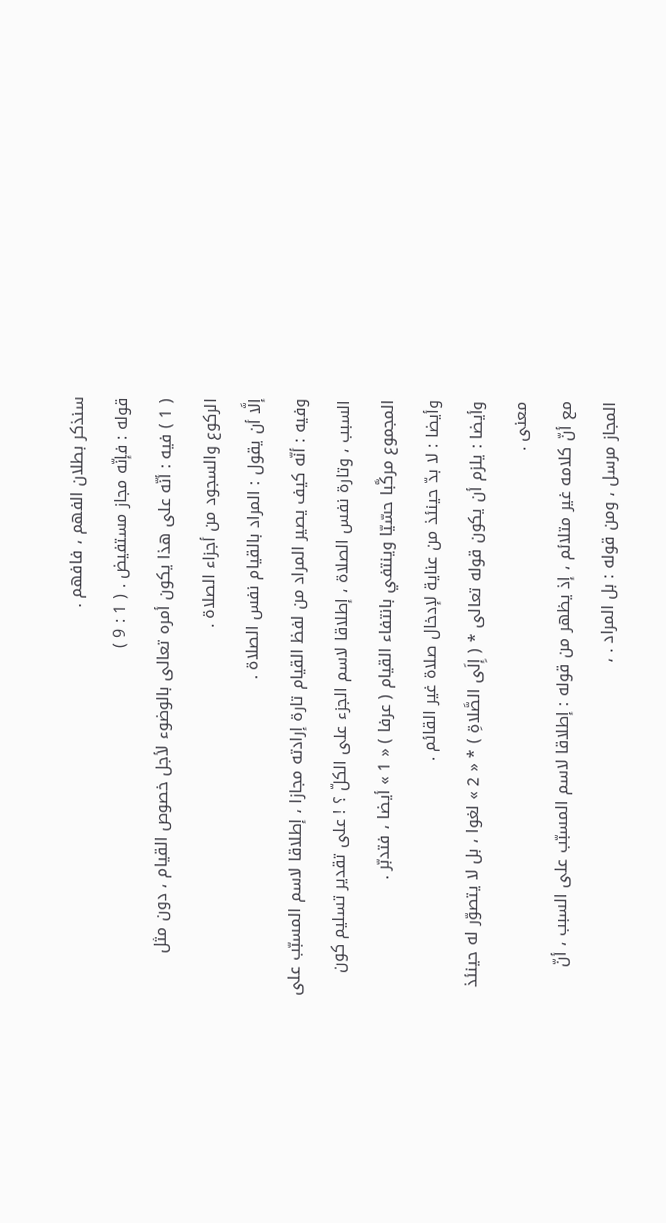سنذكر بطلان الفهم ، فافهم .
قوله : فإنّه مجاز مستفيض . ( 1 : 9 )
( 1 ) فيه : أنّه على هذا يكون أمره تعالى بالوضوء لأجل خصوص القيام ، دون مثل الركوع والسجود من أجزاء الصلاة .
إلَّا أن يقول : المراد بالقيام نفس الصلاة .
وفيه : أنّه كيف يصير المراد من لفظ القيام تارة إرادته مجازا ، إطلاقا لاسم المسبّب على السبب ، وتارة نفس الصلاة ، إطلاقا لاسم الجزء على الكلّ ؟ ! على تقدير تسليم كون المجموع مركَّبا حسّيّا وينتفي بانتفاء القيام ( عرفا ) « 1 » أيضا ، فتدبّر .
وأيضا : لا بدّ حينئذ من عناية لإدخال صلاة غير القائم .
وأيضا : يلزم أن يكون قوله تعالى * ( إِلَى الصَّلاةِ ) * « 2 » لغوا ، بل لا يتصوّر له حينئذ معنى .
مع أنّ كلامه غير متلائم ، إذ يظهر من قوله : إطلاقا لاسم المسبّب على السبب ، أنّ المجاز مرسل ، ومن قوله : بل المراد . ،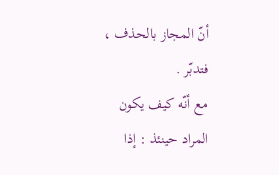أنّ المجاز بالحذف ، فتدبّر .
مع أنّه كيف يكون المراد حينئذ : إذا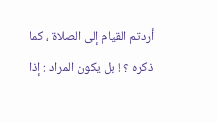أردتم القيام إلى الصلاة ، كما ذكره ؟ ! بل يكون المراد : إذا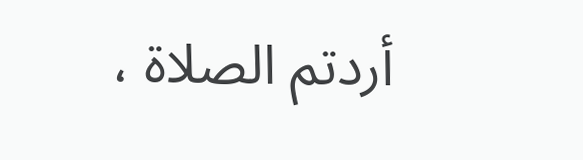أردتم الصلاة ،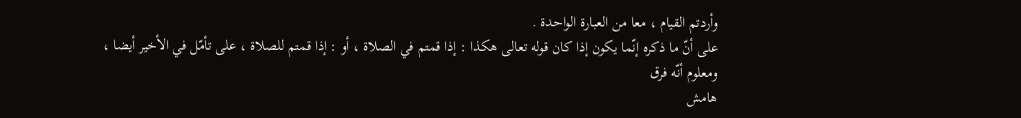وأردتم القيام ، معا من العبارة الواحدة .
على أنّ ما ذكره إنّما يكون إذا كان قوله تعالى هكذا : إذا قمتم في الصلاة ، أو : إذا قمتم للصلاة ، على تأمّل في الأخير أيضا ، ومعلوم أنّه فرق
هامش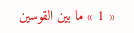« 1 » ما بين القوسين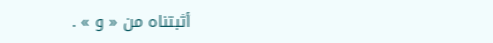أثبتناه من « و » .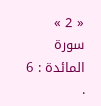« 2 » سورة المائدة : 6 .